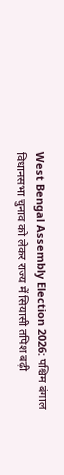West Bengal Assembly Election 2026: पश्चिम बंगाल विधानसभा चुनाव को लेकर राज्य में सियासी तपिश बढ़ी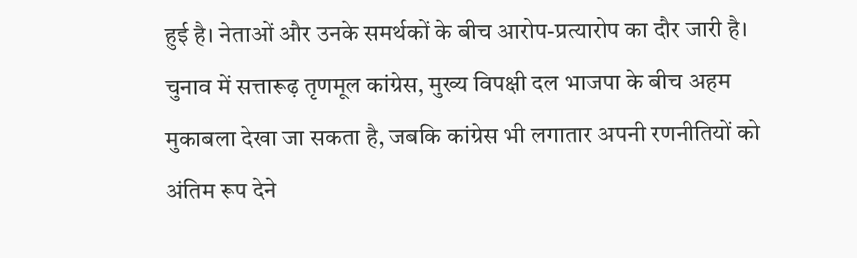हुई है। नेताओं और उनके समर्थकों के बीच आरोप-प्रत्यारोप का दौर जारी है। चुनाव में सत्तारूढ़ तृणमूल कांग्रेस, मुख्य विपक्षी दल भाजपा के बीच अहम मुकाबला देखा जा सकता है, जबकि कांग्रेस भी लगातार अपनी रणनीतियों को अंतिम रूप देने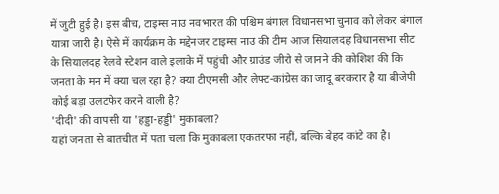में जुटी हुई है। इस बीच, टाइम्स नाउ नवभारत की पश्चिम बंगाल विधानसभा चुनाव को लेकर बंगाल यात्रा जारी है। ऐसे में कार्यक्रम के मद्देनजर टाइम्स नाउ की टीम आज सियालदह विधानसभा सीट के सियालदह रेलवे स्टेशन वाले इलाके में पहुंची और ग्राउंड जीरो से जानने की कोशिश की कि जनता के मन में क्या चल रहा है? क्या टीएमसी और लेफ्ट-कांग्रेस का जादू बरकरार है या बीजेपी कोई बड़ा उलटफेर करने वाली है?
'दीदी' की वापसी या 'हड्डा-हड्डी' मुकाबला?
यहां जनता से बातचीत में पता चला कि मुकाबला एकतरफा नहीं, बल्कि बेहद कांटे का है।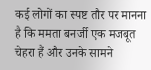कई लोगों का स्पष्ट तौर पर मानना है कि ममता बनर्जी एक मजबूत चेहरा हैं और उनके सामने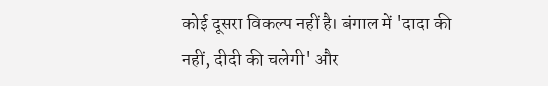कोई दूसरा विकल्प नहीं है। बंगाल में 'दादा की नहीं, दीदी की चलेगी' और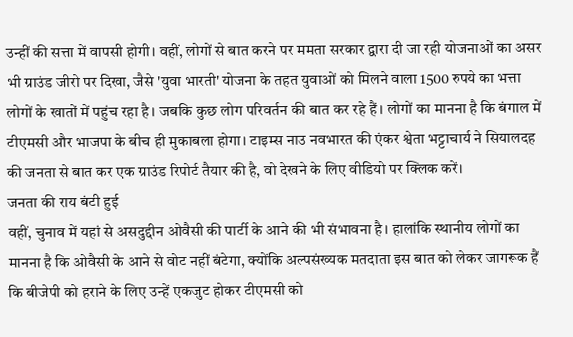उन्हीं की सत्ता में वापसी होगी। वहीं, लोगों से बात करने पर ममता सरकार द्वारा दी जा रही योजनाओं का असर भी ग्राउंड जीरो पर दिखा, जैसे 'युवा भारती' योजना के तहत युवाओं को मिलने वाला 1500 रुपये का भत्ता लोगों के खातों में पहुंच रहा है। जबकि कुछ लोग परिवर्तन की बात कर रहे हैं। लोगों का मानना है कि बंगाल में टीएमसी और भाजपा के बीच ही मुकाबला होगा। टाइम्स नाउ नवभारत की एंकर श्वेता भट्टाचार्य ने सियालदह की जनता से बात कर एक ग्राउंड रिपोर्ट तैयार की है, वो देखने के लिए वीडियो पर क्लिक करें।
जनता की राय बंटी हुई
वहीं, चुनाव में यहां से असदुद्दीन ओवैसी की पार्टी के आने की भी संभावना है। हालांकि स्थानीय लोगों का मानना है कि ओवैसी के आने से वोट नहीं बंटेगा, क्योंकि अल्पसंख्यक मतदाता इस बात को लेकर जागरूक हैं कि बीजेपी को हराने के लिए उन्हें एकजुट होकर टीएमसी को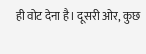ही वोट देना है। दूसरी ओर, कुछ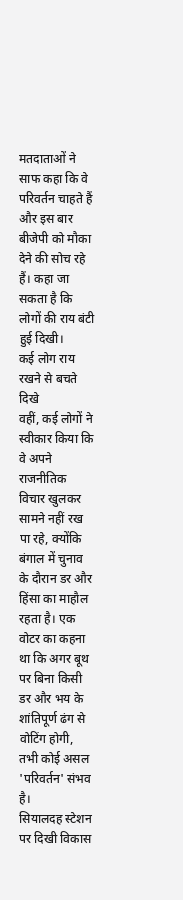मतदाताओं ने साफ कहा कि वे परिवर्तन चाहते हैं और इस बार बीजेपी को मौका देने की सोच रहे हैं। कहा जा सकता है कि लोगों की राय बंटी हुई दिखी।
कई लोग राय रखने से बचते दिखे
वहीं, कई लोगों ने स्वीकार किया कि वे अपने राजनीतिक विचार खुलकर सामने नहीं रख पा रहे, क्योंकि बंगाल में चुनाव के दौरान डर और हिंसा का माहौल रहता है। एक वोटर का कहना था कि अगर बूथ पर बिना किसी डर और भय के शांतिपूर्ण ढंग से वोटिंग होगी, तभी कोई असल 'परिवर्तन' संभव है।
सियालदह स्टेशन पर दिखी विकास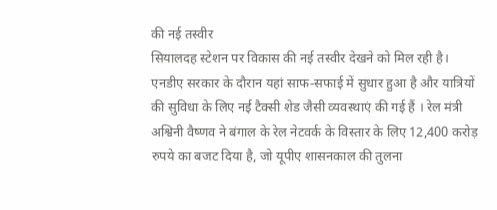की नई तस्वीर
सियालदह स्टेशन पर विकास की नई तस्वीर देखने को मिल रही है। एनडीए सरकार के दौरान यहां साफ-सफाई में सुधार हुआ है और यात्रियों की सुविधा के लिए नई टैक्सी शेड जैसी व्यवस्थाएं की गई हैं । रेल मंत्री अश्विनी वैष्णव ने बंगाल के रेल नेटवर्क के विस्तार के लिए 12,400 करोड़ रुपये का बजट दिया है, जो यूपीए शासनकाल की तुलना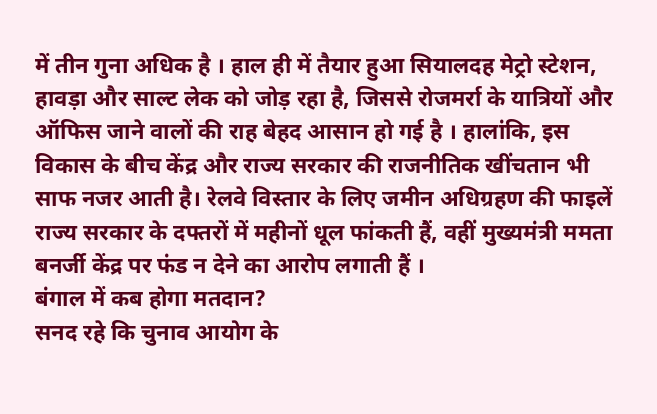में तीन गुना अधिक है । हाल ही में तैयार हुआ सियालदह मेट्रो स्टेशन, हावड़ा और साल्ट लेक को जोड़ रहा है, जिससे रोजमर्रा के यात्रियों और ऑफिस जाने वालों की राह बेहद आसान हो गई है । हालांकि, इस विकास के बीच केंद्र और राज्य सरकार की राजनीतिक खींचतान भी साफ नजर आती है। रेलवे विस्तार के लिए जमीन अधिग्रहण की फाइलें राज्य सरकार के दफ्तरों में महीनों धूल फांकती हैं, वहीं मुख्यमंत्री ममता बनर्जी केंद्र पर फंड न देने का आरोप लगाती हैं ।
बंगाल में कब होगा मतदान?
सनद रहे कि चुनाव आयोग के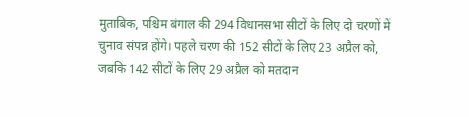मुताबिक, पश्चिम बंगाल की 294 विधानसभा सीटों के लिए दो चरणों में चुनाव संपन्न होंगे। पहले चरण की 152 सीटों के लिए 23 अप्रैल को, जबकि 142 सीटों के लिए 29 अप्रैल को मतदान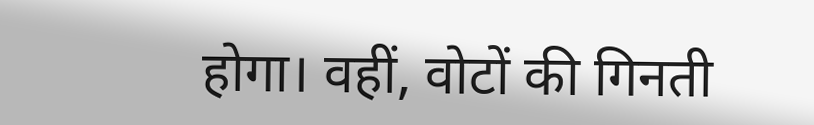होगा। वहीं, वोटों की गिनती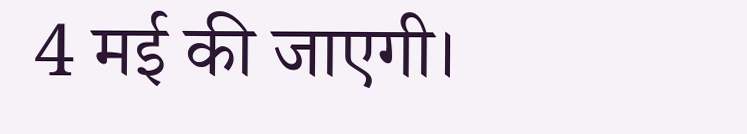4 मई की जाएगी।